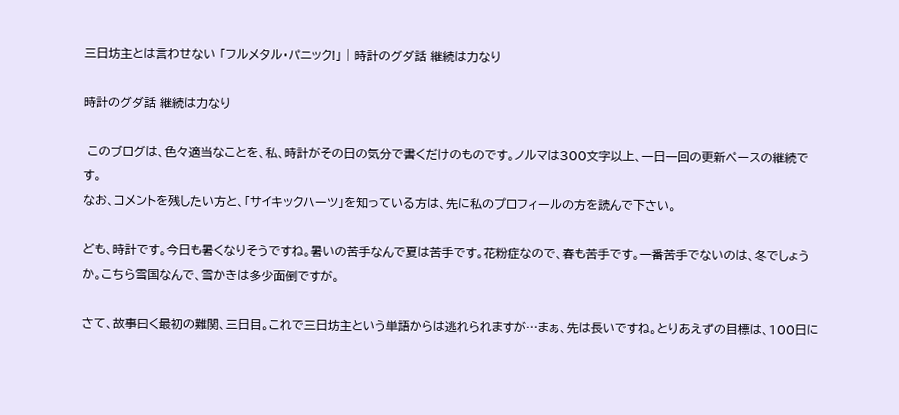三日坊主とは言わせない 「フルメタル・パニック!」 | 時計のグダ話 継続は力なり

時計のグダ話 継続は力なり

 このブログは、色々適当なことを、私、時計がその日の気分で書くだけのものです。ノルマは300文字以上、一日一回の更新ペースの継続です。
なお、コメントを残したい方と、「サイキックハーツ」を知っている方は、先に私のプロフィールの方を読んで下さい。

ども、時計です。今日も暑くなりそうですね。暑いの苦手なんで夏は苦手です。花粉症なので、春も苦手です。一番苦手でないのは、冬でしょうか。こちら雪国なんで、雪かきは多少面倒ですが。

さて、故事曰く最初の難関、三日目。これで三日坊主という単語からは逃れられますが…まぁ、先は長いですね。とりあえずの目標は、100日に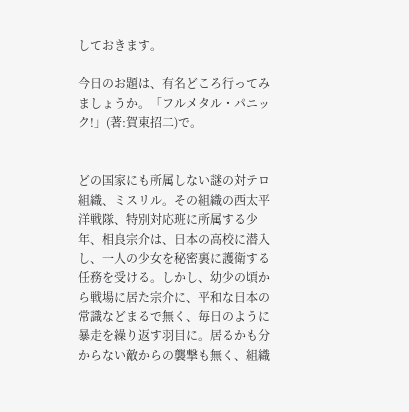しておきます。

今日のお題は、有名どころ行ってみましょうか。「フルメタル・パニック!」(著:賀東招二)で。


どの国家にも所属しない謎の対テロ組織、ミスリル。その組織の西太平洋戦隊、特別対応班に所属する少年、相良宗介は、日本の高校に潜入し、一人の少女を秘密裏に護衛する任務を受ける。しかし、幼少の頃から戦場に居た宗介に、平和な日本の常識などまるで無く、毎日のように暴走を繰り返す羽目に。居るかも分からない敵からの襲撃も無く、組織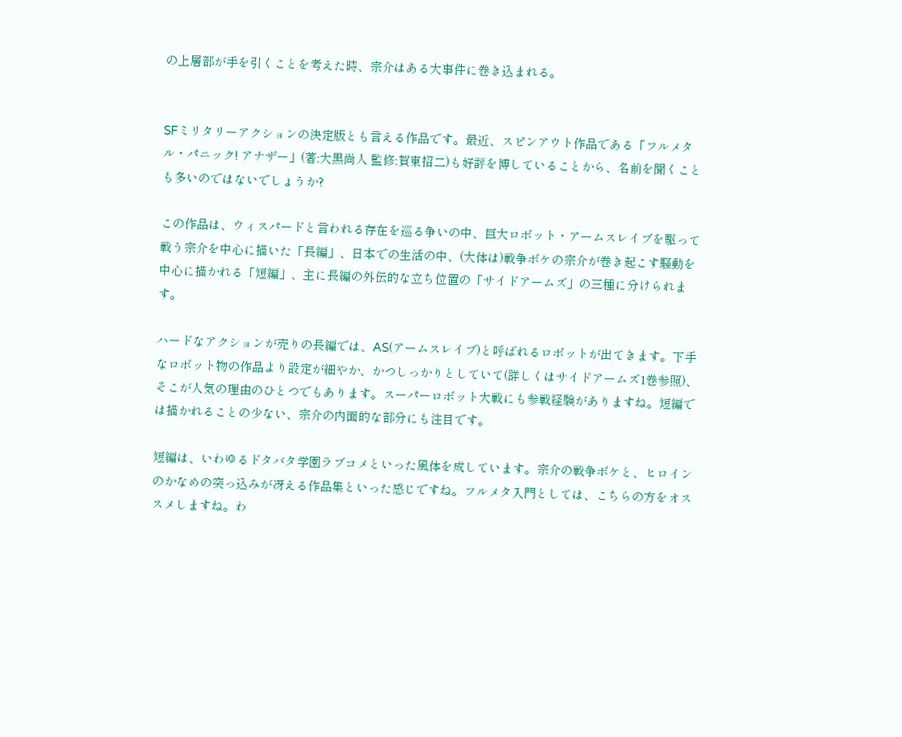の上層部が手を引くことを考えた時、宗介はある大事件に巻き込まれる。


SFミリタリーアクションの決定版とも言える作品です。最近、スピンアウト作品である「フルメタル・パニック! アナザー」(著:大黒尚人 監修:賀東招二)も好評を博していることから、名前を聞くことも多いのではないでしょうか?

この作品は、ウィスパードと言われる存在を巡る争いの中、巨大ロボット・アームスレイブを駆って戦う宗介を中心に描いた「長編」、日本での生活の中、(大体は)戦争ボケの宗介が巻き起こす騒動を中心に描かれる「短編」、主に長編の外伝的な立ち位置の「サイドアームズ」の三種に分けられます。

ハードなアクションが売りの長編では、AS(アームスレイブ)と呼ばれるロボットが出てきます。下手なロボット物の作品より設定が細やか、かつしっかりとしていて(詳しくはサイドアームズ1巻参照)、そこが人気の理由のひとつでもあります。スーパーロボット大戦にも参戦経験がありますね。短編では描かれることの少ない、宗介の内面的な部分にも注目です。

短編は、いわゆるドタバタ学園ラブコメといった風体を成しています。宗介の戦争ボケと、ヒロインのかなめの突っ込みが冴える作品集といった感じですね。フルメタ入門としては、こちらの方をオススメしますね。わ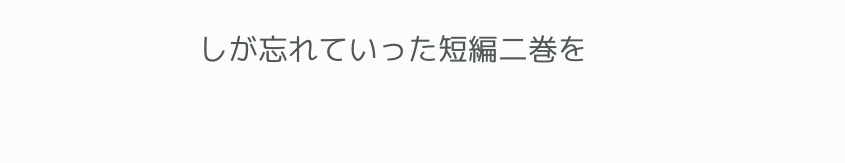しが忘れていった短編二巻を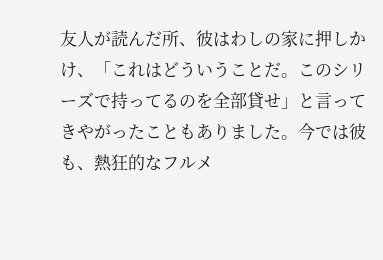友人が読んだ所、彼はわしの家に押しかけ、「これはどういうことだ。このシリーズで持ってるのを全部貸せ」と言ってきやがったこともありました。今では彼も、熱狂的なフルメ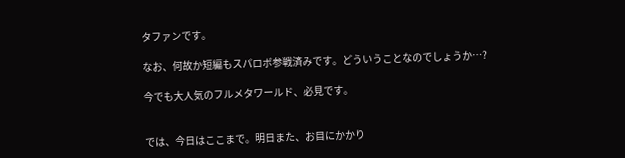タファンです。

なお、何故か短編もスパロボ参戦済みです。どういうことなのでしょうか…?

今でも大人気のフルメタワールド、必見です。


では、今日はここまで。明日また、お目にかかり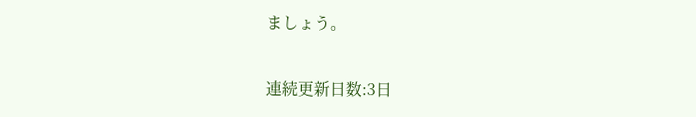ましょう。

連続更新日数:3日